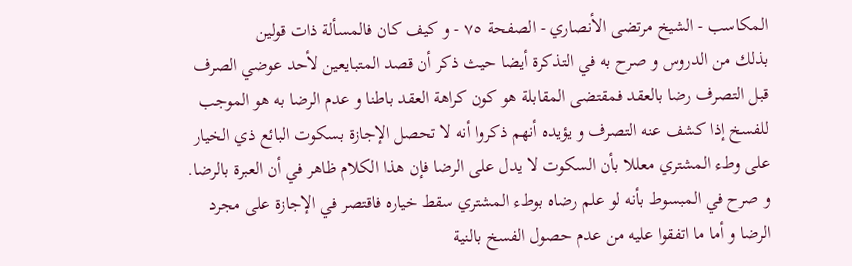المكاسب - الشيخ مرتضى الأنصاري - الصفحة ٧٥ - و كيف كان فالمسألة ذات قولين
بذلك من الدروس و صرح به في التذكرة أيضا حيث ذكر أن قصد المتبايعين لأحد عوضي الصرف قبل التصرف رضا بالعقد فمقتضى المقابلة هو كون كراهة العقد باطنا و عدم الرضا به هو الموجب للفسخ إذا كشف عنه التصرف و يؤيده أنهم ذكروا أنه لا تحصل الإجازة بسكوت البائع ذي الخيار على وطء المشتري معللا بأن السكوت لا يدل على الرضا فإن هذا الكلام ظاهر في أن العبرة بالرضا. و صرح في المبسوط بأنه لو علم رضاه بوطء المشتري سقط خياره فاقتصر في الإجازة على مجرد الرضا و أما ما اتفقوا عليه من عدم حصول الفسخ بالنية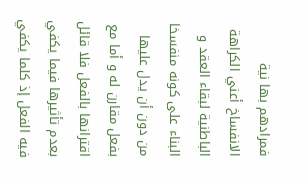فمرادهم بها نية الانفساخ أعني الكراهة الباطنية لبقاء العقد و البناء على كونه منفسخا من دون أن يدل عليها بفعل مقارن له و أما مع اقترانها بالفعل فلا قائل بعدم تأثيرها فيما يكفي فيه الفعل إذ كلما يكفي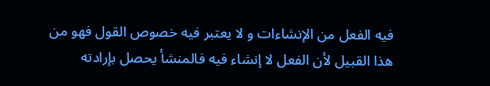فيه الفعل من الإنشاءات و لا يعتبر فيه خصوص القول فهو من هذا القبيل لأن الفعل لا إنشاء فيه فالمنشأ يحصل بإرادته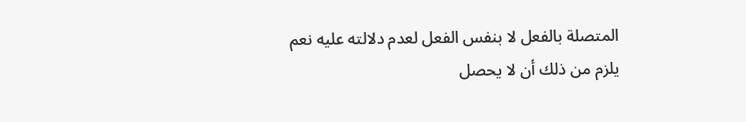المتصلة بالفعل لا بنفس الفعل لعدم دلالته عليه نعم يلزم من ذلك أن لا يحصل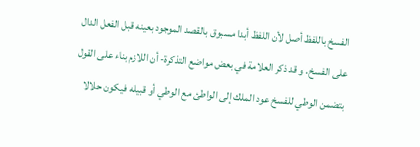الفسخ باللفظ أصل لأن اللفظ أبدا مسبوق بالقصد الموجود بعينه قبل الفعل الدال على الفسخ. و قد ذكر العلامة في بعض مواضع التذكرة- أن اللازم بناء على القول بتضمن الوطي للفسخ عود الملك إلى الواطئ مع الوطي أو قبيله فيكون حلالا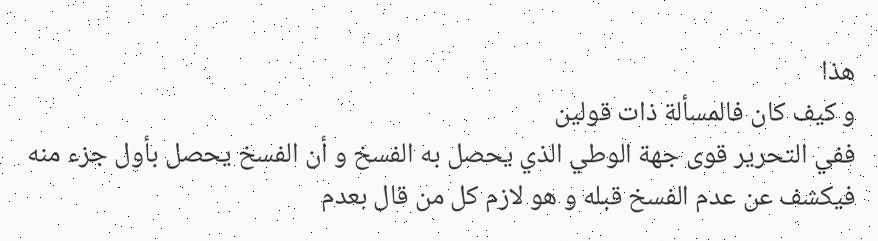هذا
و كيف كان فالمسألة ذات قولين
ففي التحرير قوى جهة الوطي الذي يحصل به الفسخ و أن الفسخ يحصل بأول جزء منه فيكشف عن عدم الفسخ قبله و هو لازم كل من قال بعدم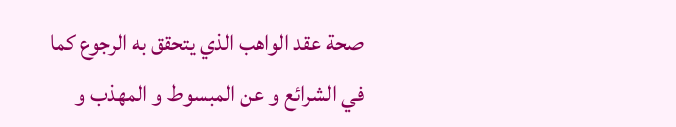صحة عقد الواهب الذي يتحقق به الرجوع كما في الشرائع و عن المبسوط و المهذب و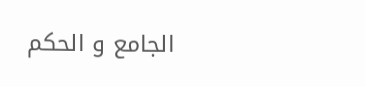الجامع و الحكم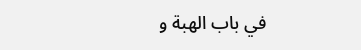في باب الهبة و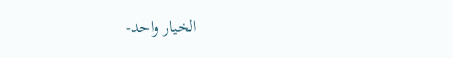الخيار واحد-